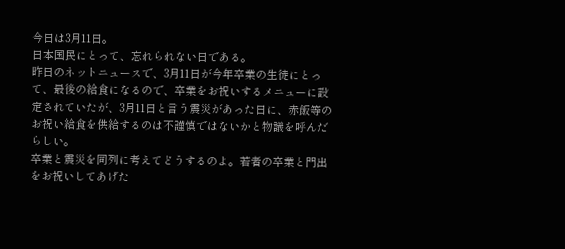今日は3月11日。
日本国民にとって、忘れられない日である。
昨日のネットニュースで、3月11日が今年卒業の生徒にとって、最後の給食になるので、卒業をお祝いするメニューに設定されていたが、3月11日と言う震災があった日に、赤飯等のお祝い給食を供給するのは不謹慎ではないかと物議を呼んだらしい。
卒業と震災を同列に考えてどうするのよ。若者の卒業と門出をお祝いしてあげた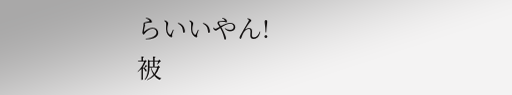らいいやん!
被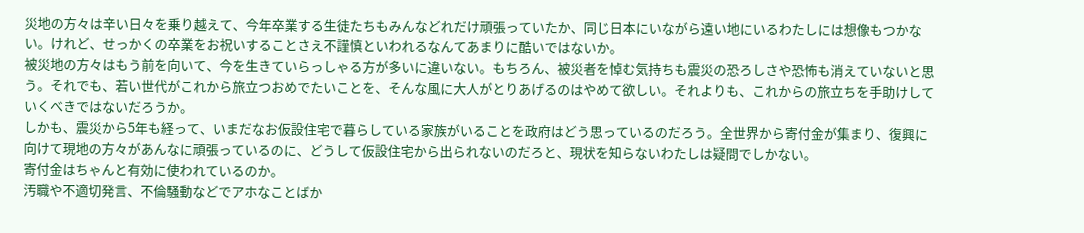災地の方々は辛い日々を乗り越えて、今年卒業する生徒たちもみんなどれだけ頑張っていたか、同じ日本にいながら遠い地にいるわたしには想像もつかない。けれど、せっかくの卒業をお祝いすることさえ不謹慎といわれるなんてあまりに酷いではないか。
被災地の方々はもう前を向いて、今を生きていらっしゃる方が多いに違いない。もちろん、被災者を悼む気持ちも震災の恐ろしさや恐怖も消えていないと思う。それでも、若い世代がこれから旅立つおめでたいことを、そんな風に大人がとりあげるのはやめて欲しい。それよりも、これからの旅立ちを手助けしていくべきではないだろうか。
しかも、震災から5年も経って、いまだなお仮設住宅で暮らしている家族がいることを政府はどう思っているのだろう。全世界から寄付金が集まり、復興に向けて現地の方々があんなに頑張っているのに、どうして仮設住宅から出られないのだろと、現状を知らないわたしは疑問でしかない。
寄付金はちゃんと有効に使われているのか。
汚職や不適切発言、不倫騒動などでアホなことばか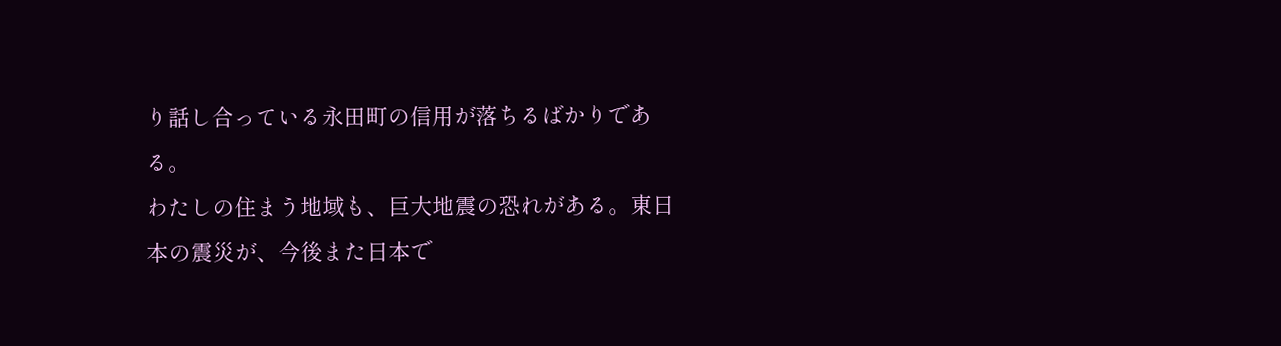り話し合っている永田町の信用が落ちるばかりである。
わたしの住まう地域も、巨大地震の恐れがある。東日本の震災が、今後また日本で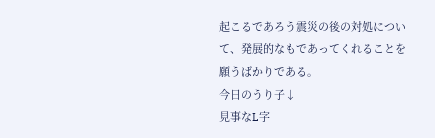起こるであろう震災の後の対処について、発展的なもであってくれることを願うばかりである。
今日のうり子↓
見事なL字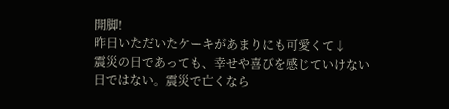開脚!
昨日いただいたケーキがあまりにも可愛くて↓
震災の日であっても、幸せや喜びを感じていけない日ではない。震災で亡くなら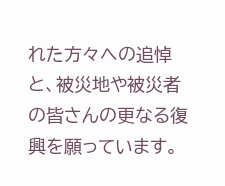れた方々への追悼と、被災地や被災者の皆さんの更なる復興を願っています。